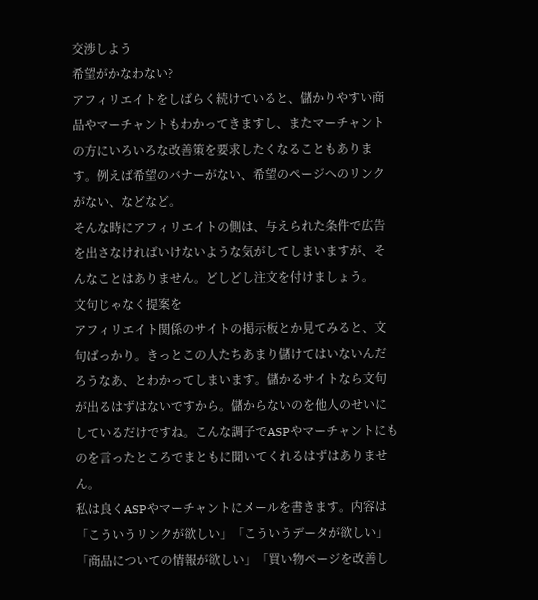交渉しよう
希望がかなわない?
アフィリエイトをしばらく続けていると、儲かりやすい商品やマーチャントもわかってきますし、またマーチャントの方にいろいろな改善策を要求したくなることもあります。例えば希望のバナーがない、希望のページへのリンクがない、などなど。
そんな時にアフィリエイトの側は、与えられた条件で広告を出さなければいけないような気がしてしまいますが、そんなことはありません。どしどし注文を付けましょう。
文句じゃなく提案を
アフィリエイト関係のサイトの掲示板とか見てみると、文句ばっかり。きっとこの人たちあまり儲けてはいないんだろうなあ、とわかってしまいます。儲かるサイトなら文句が出るはずはないですから。儲からないのを他人のせいにしているだけですね。こんな調子でASPやマーチャントにものを言ったところでまともに聞いてくれるはずはありません。
私は良くASPやマーチャントにメールを書きます。内容は「こういうリンクが欲しい」「こういうデータが欲しい」「商品についての情報が欲しい」「買い物ページを改善し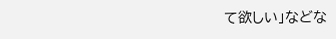て欲しい」などな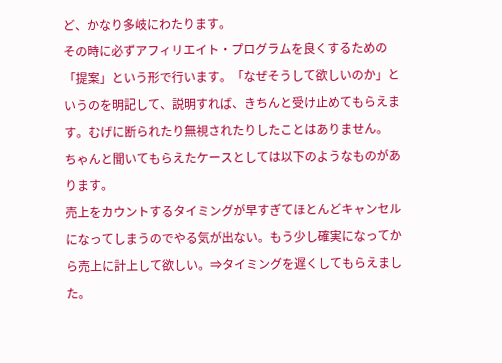ど、かなり多岐にわたります。
その時に必ずアフィリエイト・プログラムを良くするための「提案」という形で行います。「なぜそうして欲しいのか」というのを明記して、説明すれば、きちんと受け止めてもらえます。むげに断られたり無視されたりしたことはありません。
ちゃんと聞いてもらえたケースとしては以下のようなものがあります。
売上をカウントするタイミングが早すぎてほとんどキャンセルになってしまうのでやる気が出ない。もう少し確実になってから売上に計上して欲しい。⇒タイミングを遅くしてもらえました。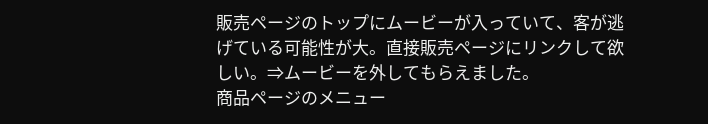販売ページのトップにムービーが入っていて、客が逃げている可能性が大。直接販売ページにリンクして欲しい。⇒ムービーを外してもらえました。
商品ページのメニュー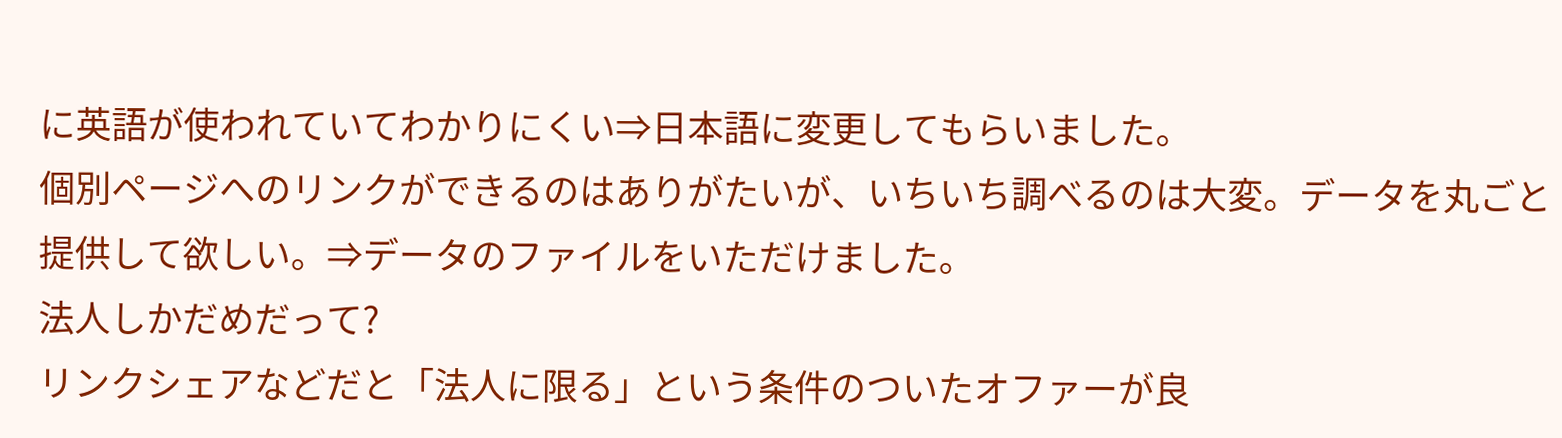に英語が使われていてわかりにくい⇒日本語に変更してもらいました。
個別ページへのリンクができるのはありがたいが、いちいち調べるのは大変。データを丸ごと提供して欲しい。⇒データのファイルをいただけました。
法人しかだめだって?
リンクシェアなどだと「法人に限る」という条件のついたオファーが良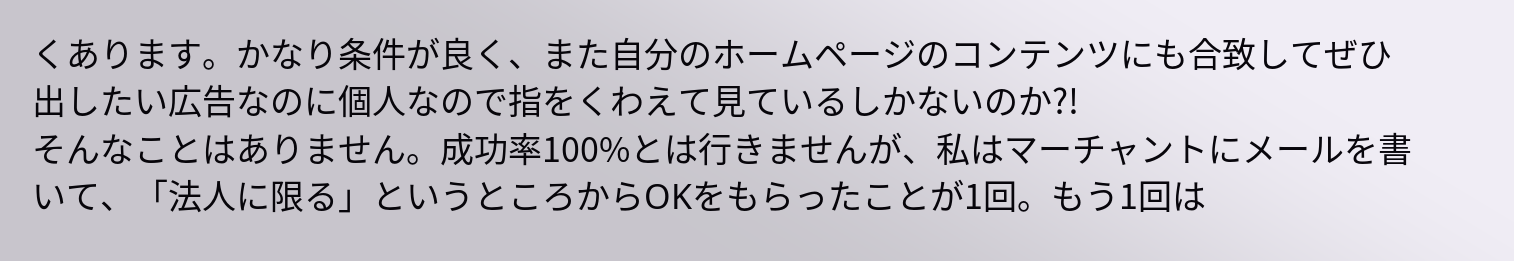くあります。かなり条件が良く、また自分のホームページのコンテンツにも合致してぜひ出したい広告なのに個人なので指をくわえて見ているしかないのか?!
そんなことはありません。成功率100%とは行きませんが、私はマーチャントにメールを書いて、「法人に限る」というところからOKをもらったことが1回。もう1回は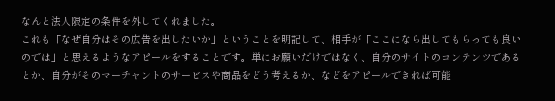なんと法人限定の条件を外してくれました。
これも「なぜ自分はその広告を出したいか」ということを明記して、相手が「ここになら出してもらっても良いのでは」と思えるようなアピールをすることです。単にお願いだけではなく、自分のサイトのコンテンツであるとか、自分がそのマーチャントのサービスや商品をどう考えるか、などをアピールできれば可能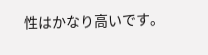性はかなり高いです。